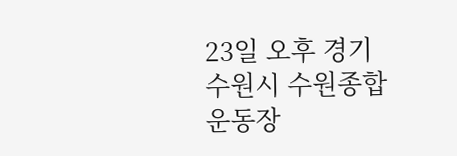23일 오후 경기 수원시 수원종합운동장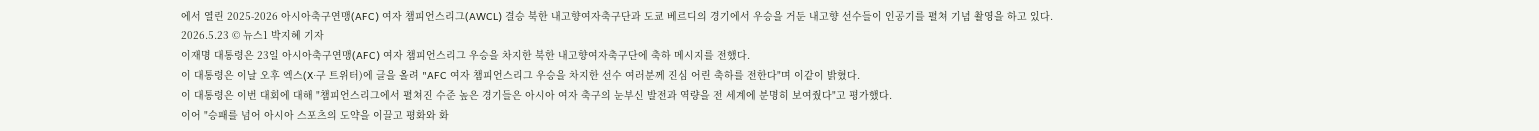에서 열린 2025-2026 아시아축구연맹(AFC) 여자 챔피언스리그(AWCL) 결승 북한 내고향여자축구단과 도쿄 베르디의 경기에서 우승을 거둔 내고향 선수들이 인공기를 펼쳐 기념 촬영을 하고 있다. 2026.5.23 © 뉴스1 박지혜 기자
이재명 대통령은 23일 아시아축구연맹(AFC) 여자 챔피언스리그 우승을 차지한 북한 내고향여자축구단에 축하 메시지를 전했다.
이 대통령은 이날 오후 엑스(X·구 트위터)에 글을 올려 "AFC 여자 챔피언스리그 우승을 차지한 선수 여러분께 진심 어린 축하를 전한다"며 이같이 밝혔다.
이 대통령은 이번 대회에 대해 "챔피언스리그에서 펼쳐진 수준 높은 경기들은 아시아 여자 축구의 눈부신 발전과 역량을 전 세계에 분명히 보여줬다"고 평가했다.
이어 "승패를 넘어 아시아 스포츠의 도약을 이끌고 평화와 화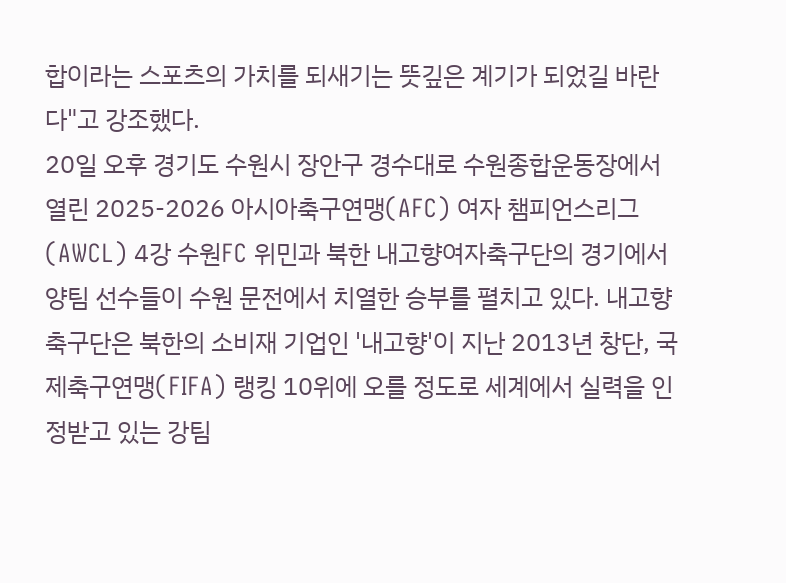합이라는 스포츠의 가치를 되새기는 뜻깊은 계기가 되었길 바란다"고 강조했다.
20일 오후 경기도 수원시 장안구 경수대로 수원종합운동장에서 열린 2025-2026 아시아축구연맹(AFC) 여자 챔피언스리그(AWCL) 4강 수원FC 위민과 북한 내고향여자축구단의 경기에서 양팀 선수들이 수원 문전에서 치열한 승부를 펼치고 있다. 내고향축구단은 북한의 소비재 기업인 '내고향'이 지난 2013년 창단, 국제축구연맹(FIFA) 랭킹 10위에 오를 정도로 세계에서 실력을 인정받고 있는 강팀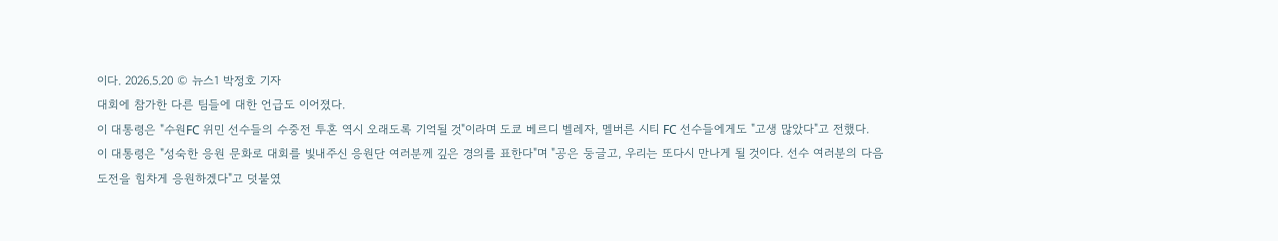이다. 2026.5.20 © 뉴스1 박정호 기자
대회에 참가한 다른 팀들에 대한 언급도 이어졌다.
이 대통령은 "수원FC 위민 선수들의 수중전 투혼 역시 오래도록 기억될 것"이라며 도쿄 베르디 벨레자, 멜버른 시티 FC 선수들에게도 "고생 많았다"고 전했다.
이 대통령은 "성숙한 응원 문화로 대회를 빛내주신 응원단 여러분께 깊은 경의를 표한다"며 "공은 둥글고, 우리는 또다시 만나게 될 것이다. 선수 여러분의 다음 도전을 힘차게 응원하겠다"고 덧붙였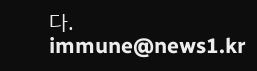다.
immune@news1.kr